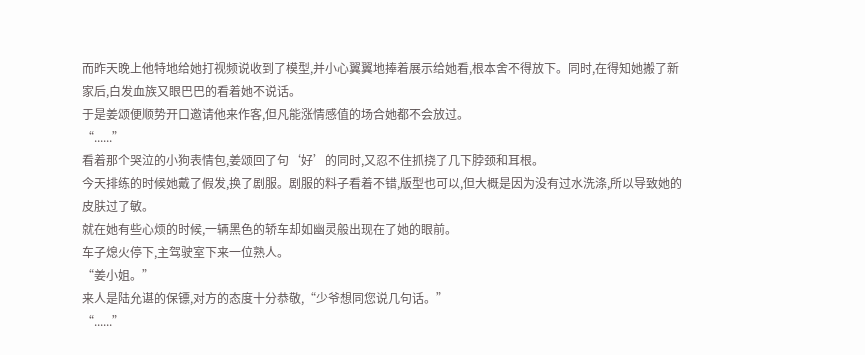而昨天晚上他特地给她打视频说收到了模型,并小心翼翼地捧着展示给她看,根本舍不得放下。同时,在得知她搬了新家后,白发血族又眼巴巴的看着她不说话。
于是姜颂便顺势开口邀请他来作客,但凡能涨情感值的场合她都不会放过。
“......”
看着那个哭泣的小狗表情包,姜颂回了句‘好’的同时,又忍不住抓挠了几下脖颈和耳根。
今天排练的时候她戴了假发,换了剧服。剧服的料子看着不错,版型也可以,但大概是因为没有过水洗涤,所以导致她的皮肤过了敏。
就在她有些心烦的时候,一辆黑色的轿车却如幽灵般出现在了她的眼前。
车子熄火停下,主驾驶室下来一位熟人。
“姜小姐。”
来人是陆允谌的保镖,对方的态度十分恭敬,“少爷想同您说几句话。”
“......”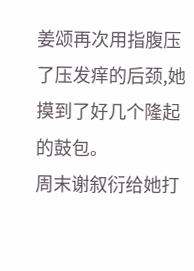姜颂再次用指腹压了压发痒的后颈,她摸到了好几个隆起的鼓包。
周末谢叙衍给她打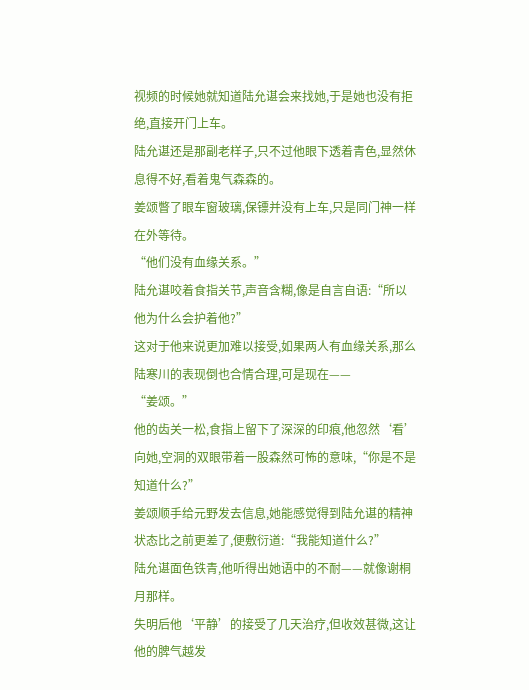视频的时候她就知道陆允谌会来找她,于是她也没有拒绝,直接开门上车。
陆允谌还是那副老样子,只不过他眼下透着青色,显然休息得不好,看着鬼气森森的。
姜颂瞥了眼车窗玻璃,保镖并没有上车,只是同门神一样在外等待。
“他们没有血缘关系。”
陆允谌咬着食指关节,声音含糊,像是自言自语:“所以他为什么会护着他?”
这对于他来说更加难以接受,如果两人有血缘关系,那么陆寒川的表现倒也合情合理,可是现在——
“姜颂。”
他的齿关一松,食指上留下了深深的印痕,他忽然‘看’向她,空洞的双眼带着一股森然可怖的意味,“你是不是知道什么?”
姜颂顺手给元野发去信息,她能感觉得到陆允谌的精神状态比之前更差了,便敷衍道:“我能知道什么?”
陆允谌面色铁青,他听得出她语中的不耐——就像谢桐月那样。
失明后他‘平静’的接受了几天治疗,但收效甚微,这让他的脾气越发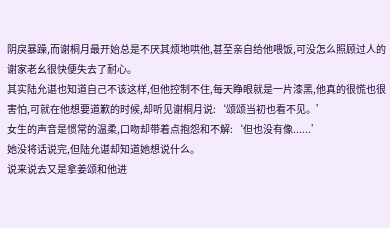阴戾暴躁,而谢桐月最开始总是不厌其烦地哄他,甚至亲自给他喂饭,可没怎么照顾过人的谢家老幺很快便失去了耐心。
其实陆允谌也知道自己不该这样,但他控制不住,每天睁眼就是一片漆黑,他真的很慌也很害怕,可就在他想要道歉的时候,却听见谢桐月说:‘颂颂当初也看不见。’
女生的声音是惯常的温柔,口吻却带着点抱怨和不解:‘但也没有像......’
她没将话说完,但陆允谌却知道她想说什么。
说来说去又是拿姜颂和他进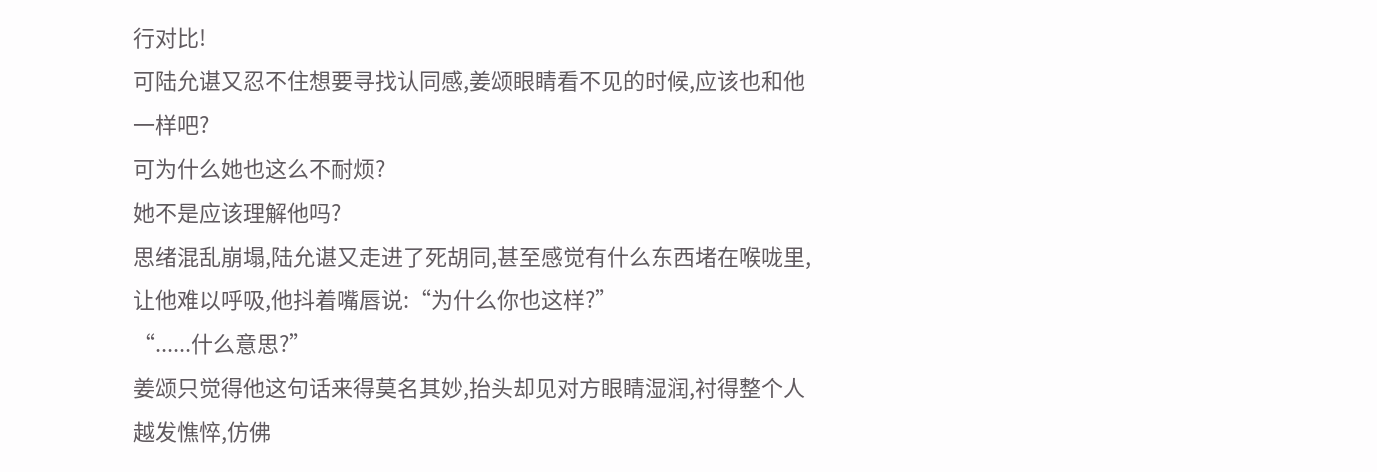行对比!
可陆允谌又忍不住想要寻找认同感,姜颂眼睛看不见的时候,应该也和他一样吧?
可为什么她也这么不耐烦?
她不是应该理解他吗?
思绪混乱崩塌,陆允谌又走进了死胡同,甚至感觉有什么东西堵在喉咙里,让他难以呼吸,他抖着嘴唇说:“为什么你也这样?”
“......什么意思?”
姜颂只觉得他这句话来得莫名其妙,抬头却见对方眼睛湿润,衬得整个人越发憔悴,仿佛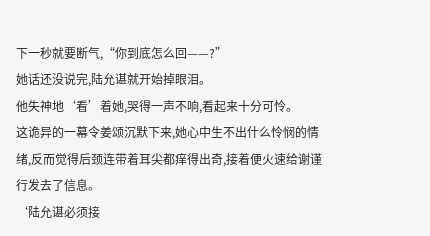下一秒就要断气,“你到底怎么回——?”
她话还没说完,陆允谌就开始掉眼泪。
他失神地‘看’着她,哭得一声不响,看起来十分可怜。
这诡异的一幕令姜颂沉默下来,她心中生不出什么怜悯的情绪,反而觉得后颈连带着耳尖都痒得出奇,接着便火速给谢谨行发去了信息。
‘陆允谌必须接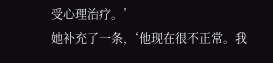受心理治疗。’
她补充了一条,‘他现在很不正常。我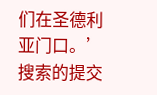们在圣德利亚门口。’
搜索的提交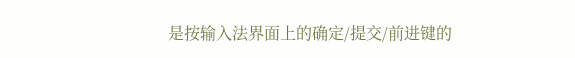是按输入法界面上的确定/提交/前进键的